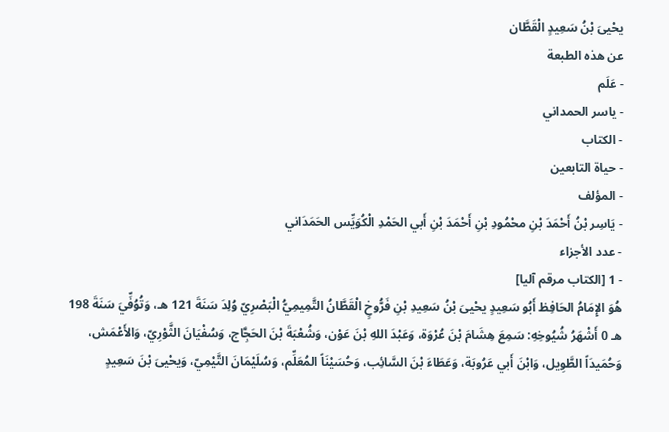يحْيىَ بْنُ سَعِيدٍ الْقَطَّان
عن هذه الطبعة
- عَلَم
- ياسر الحمداني
- الكتاب
- حياة التابعين
- المؤلف
- يَاسِر بْنُ أَحْمَدَ بْنِ محْمُودِ بْنِ أَحْمَدَ بْنِ أَبي الحَمْدِ الْكُوَيِّس الحَمَدَاني
- عدد الأجزاء
- 1 [الكتاب مرقم آليا]
هُوَ الإِمَامُ الحَافِظ أَبُو سَعِيدٍ يحْيىَ بْنُ سَعِيدِ بْنِ فَرُّوخٍ الْقَطَّانُ التَّمِيمِيُّ الْبَصْرِيّ وُلِدَ سَنَةَ 121 هـ، وَتُوُفِّيَ سَنَةَ 198 هـ 0 أَشْهَرُ شُيُوخِهِ: سَمِعَ هِشَامَ بْنَ عُرْوَة، وَعَبْدَ اللهِ بْنَ عَوْن، وَشُعْبَةَ بْنَ الحَجَِّاج، وَسُفْيَانَ الثَّوْرِيّ، وَالأَعْمَش، وَحُمَيدَاً الطَّوِيل، وَابْنَ أَبي عَرُوبَة، وَعَطَاءَ بْنَ السَّائِب، وَحُسَيْنَاً المُعَلِّم، وَسُلَيْمَانَ التَّيْمِيّ، وَيحْيىَ بْنَ سَعِيدٍ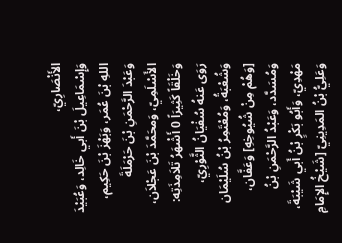الأَنْصَارِيّ،
وَإِسْمَاعِيلَ بْنَ أَبي خَالِد، وَعُبَيْدَ اللهِ بْنَ عُمَر، وَبَهْزَ بْنَ حَكِيم، وَعَبْدَ الرَّحْمَنِ بْنَ حَرْمَلَةَ الأَسْلَمِيّ، وَمحَمَّدَ بْنَ عَجْلاَن، وَخَلْقَاً كَثِيرَاً 0 أَشْهَرُ تَلاَمِذَتِه: رَوَى عَنهُ سُفْيَانُ الثَّوْرِيّ، وَشُعْبَةُ، وَمُعْتَمِرُ بْنُ سُلَيْمَان [وَهُمْ مِنْ شُيُوخِهِ] وَعَفَّان، وَمُسَدَّد، وَعَبْدُ الرَّحْمَنِ بْنُ مَهْدِيّ، وَأَبُو بَكْرٍ بْنُ أَبي شَيْبَةَ، وَعَلِيُّ بْنُ المَدِينِيّ [شَيْخُ الإِمَامِ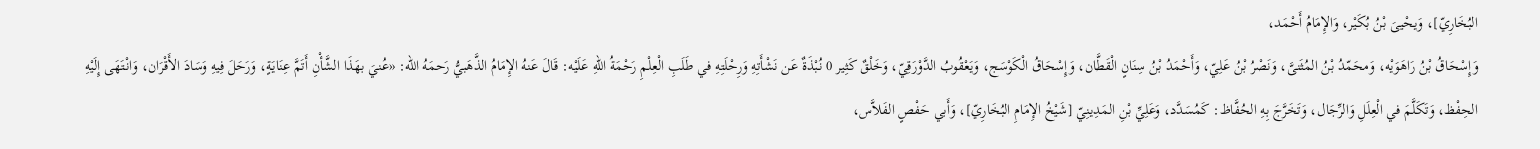البُخَارِيّ]، وَيحْيىَ بْنُ بُكَيْر، وَالإِمَامُ أَحْمَد،
وَإِسْحَاقُ بْنُ رَاهَوَيْه، وَمحَمّدُ بْنُ المُثَنىَّ، وَنَصْرُ بْنُ عَلِيّ، وَأَحْمَدُ بْنُ سِنَانٍ الْقَطَّان، وَإِسْحَاقُ الْكَوْسَج، وَيَعْقُوبُ الدَّوْرَقِيّ، وَخَلْقٌ كَثِير 0 نُبْذَةٌ عَن نَشْأَتِهِ وَرِحْلَتِهِ في طَلَبِ الْعِلْمِ رَحْمَةُ اللهِ عَلَيْه: قَالَ عَنهُ الإِمَامُ الذَّهَبيُّ رَحمَهُ الله: «عُنيَ بهَذَا الشَّأْنِ أَتَمَّ عِنَايَةٍ، وَرَحَلَ فِيهِ وَسَادَ الأَقْرَان، وَانْتَهَى إِلَيْهِ الحِفْظ، وَتَكَلَّمَ في الْعِلَلِ وَالرِّجَال، وَتَخَرَّجَ بِهِ الحُفَّاظ: كَمُسَدَّد، وَعَلِيِّ بْنِ المَدِينِيّ [شَيْخُ الإِمَامِ البُخَارِيّ]، وَأَبي حَفْصٍ الفَلاَّس،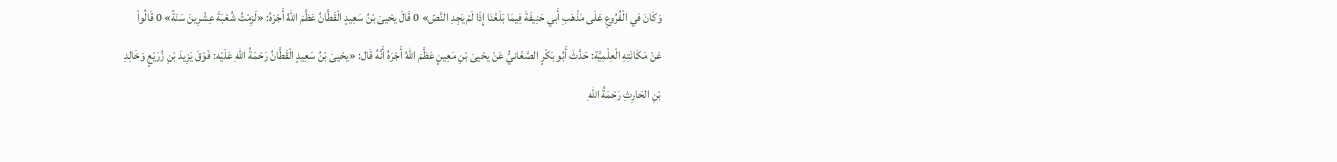وَكَانَ في الْفُرُوعِ عَلَى مَذْهَبِ أَبي حَنِيفَةَ فِيمَا بَلَغَنَا إِذَا لَمْ يَجِدِ النَّصّ» 0 قَالَ يحْيىَ بْنُ سَعِيدٍ الْقَطَّانُ عَظَّمَ اللهُ أَجْرَهُ: «لَزِمْتُ شُعْبَةَ عِشْرِينَ سَنَةً» 0 قَالُواْ عَنْ مَكَانَتِهِ الْعِلْمِيَّة: حَدَّثَ أَبُو بَكْرٍ الصَّغَانيُّ عَنْ يحْيىَ بْنِ مَعِينٍ عَظَّمَ اللهُ أَجْرَهُ أَنَّهُ قَال: «يحْيىَ بْنُ سَعِيدٍ الْقَطَّانُ رَحْمَةُ اللهِ عَلَيْه: فَوْقَ يَزِيدَ بْنِ زُرَيْعٍ وَخَالِدِ بْنِ الحَارِثِ رَحْمَةُ اللهِ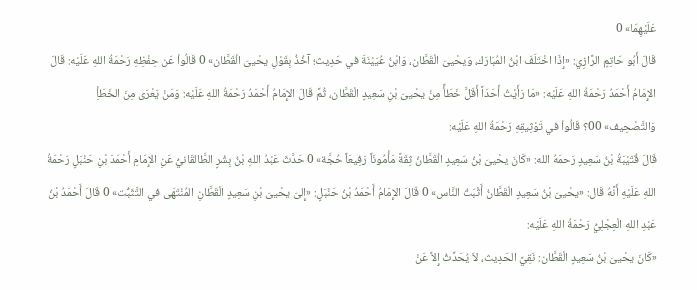عَلَيْهِمَا» 0
قَالَ أَبُو حَاتِمٍ الرَّازِي: «إِذَا اخْتَلَفَ ابْنُ المُبَارَك، وَيحْيىَ الْقَطَّان، وَابْنُ عُيَيْنَةَ في حَدِيث؛ آخُذُ بِقَوْلِ يحْيىَ الْقَطَّان» 0 قَالُواْ عَن حِفْظِهِ رَحْمَةُ اللهِ عَلَيْه: قَالَ الإِمَامُ أَحْمَدُ رَحْمَةُ اللهِ عَلَيْه: «مَا رَأَيْتُ أَحَدَاً أَقَلَّ خَطَأً مِنْ يحْيىَ بْنِ سَعِيدٍ الْقَطَّان، ثُمَّ قَالَ الإِمَامُ أَحْمَدُ رَحْمَةُ اللهِ عَلَيْه: وَمَنْ يَعْرَى مِنَ الخَطَأِ وَالتَّصْحِيف» 00؟ قَالُواْ في تَوْثِيقِهِ رَحْمَةُ اللهِ عَلَيْه:
قَالَ قُتَيْبَةُ بْنُ سَعِيدٍ رَحمَهُ الله: «كَانَ يحْيىَ بْنُ سَعِيدٍ الْقَطَّانُ ثِقَةً مَأْمُونَاً رَفِيعَاً حُجَّة» 0 حَدَّثَ عَبْدُ اللهِ بْنُ بِشْرٍ الطَّالقَانيُّ عَنِ الإِمَامِ أَحْمَدَ بْنِ حَنْبَلٍ رَحْمَةُ اللهِ عَلَيْهِ أَنَّهُ قَال: «يحْيىَ بْنُ سَعِيدٍ الْقَطَّانُ أَثْبَتُ النَّاس» 0 قَالَ الإِمَامُ أَحْمَدُ بْنُ حَنْبَلٍ: «إِلىَ يحْيىَ بْنِ سَعِيدٍ الْقَطَّانِ المُنْتَهَى في التَّثَبُّت» 0 قَالَ أَحْمَدُ بْنُ عَبْدِ اللهِ الْعِجْلِيُّ رَحْمَةُ اللهِ عَلَيْه:
«كَانَ يحْيىَ بْنُ سَعِيدٍ الْقَطَّان: نَقِيَّ الحَدِيث، لاَ يُحَدِّثُ إِلاَّ عَنْ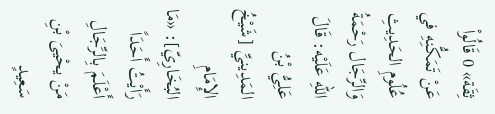ثِقَة» 0 قَالُواْ عَنْ تَمَكُّنِهِ في عُلُومِ الحَدِيثِ وَالرِّجَال رَحْمَةُ اللهِ عَلَيْه: قَالَ عَلِيُّ بْنُ المَدِينيِّ [شَيْخُ الإِمَامِ البُخَارِيّ]: «مَا رَأَيْتُ أَحَدَاً أَعْلَمَ بِالرِّجَالِ مَنْ يحْيىَ بْنِ سَعِيدٍ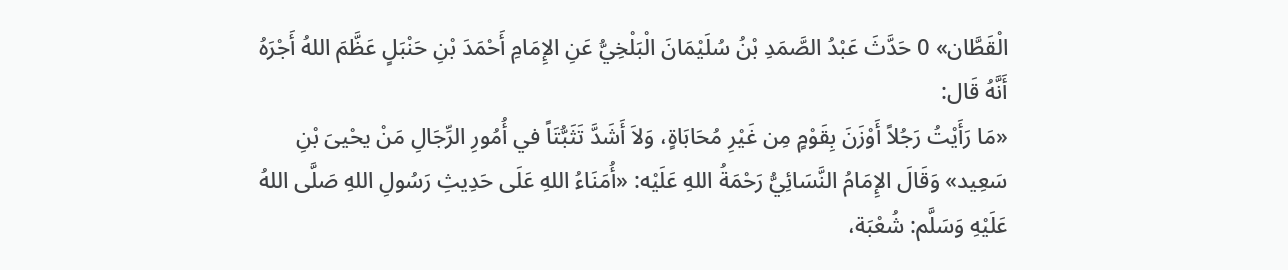الْقَطَّان» 0 حَدَّثَ عَبْدُ الصَّمَدِ بْنُ سُلَيْمَانَ الْبَلْخِيُّ عَنِ الإِمَامِ أَحْمَدَ بْنِ حَنْبَلٍ عَظَّمَ اللهُ أَجْرَهُ أَنَّهُ قَال:
«مَا رَأَيْتُ رَجُلاً أَوْزَنَ بِقَوْمٍ مِن غَيْرِ مُحَابَاةٍ، وَلاَ أَشَدَّ تَثَبُّتَاً في أُمُورِ الرِّجَالِ مَنْ يحْيىَ بْنِ سَعِيد» وَقَالَ الإِمَامُ النَّسَائِيُّ رَحْمَةُ اللهِ عَلَيْه: «أُمَنَاءُ اللهِ عَلَى حَدِيثِ رَسُولِ اللهِ صَلَّى اللهُ عَلَيْهِ وَسَلَّم: شُعْبَة،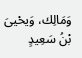وَمَالِك، وَيحْيىَ بْنُ سَعِيدٍ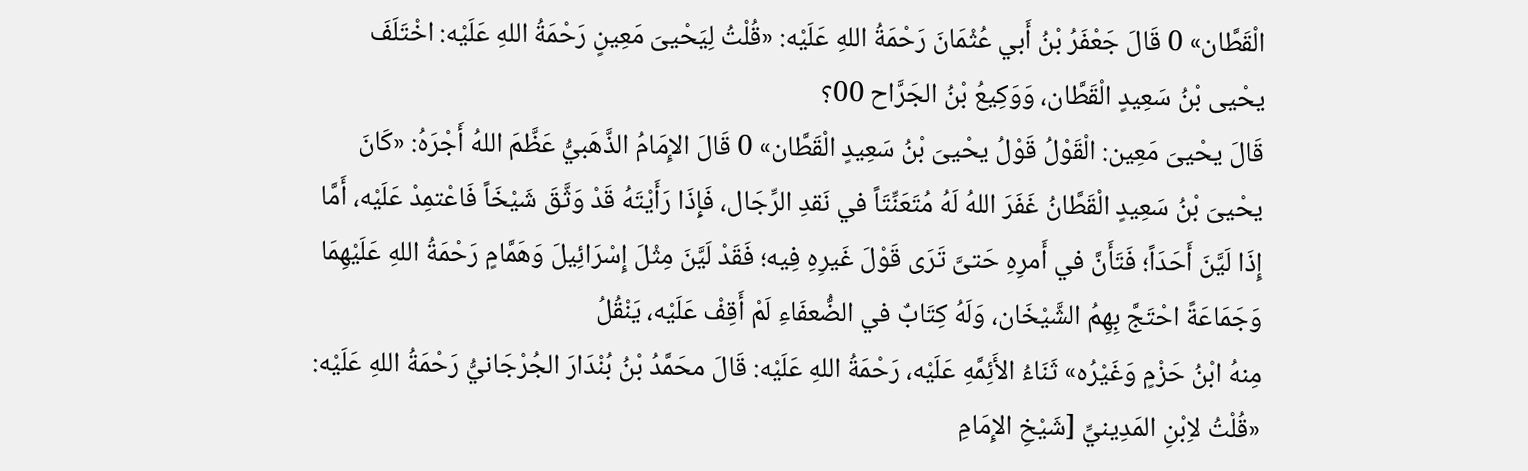الْقَطَّان» 0 قَالَ جَعْفَرُ بْنُ أَبي عُثْمَانَ رَحْمَةُ اللهِ عَلَيْه: «قُلْتُ لِيَحْيىَ مَعِينٍ رَحْمَةُ اللهِ عَلَيْه: اخْتَلَفَ يحْيى بْنُ سَعِيدٍ الْقَطَّان، وَوَكِيعُ بْنُ الجَرَّاح 00؟
قَالَ يحْيىَ مَعِين: الْقَوْلُ قَوْلُ يحْيىَ بْنُ سَعِيدٍ الْقَطَّان» 0 قَالَ الإِمَامُ الذَّهَبيُّ عَظَّمَ اللهُ أَجْرَهُ: «كَانَ يحْيىَ بْنُ سَعِيدٍ الْقَطَّانُ غَفَرَ اللهُ لَهُ مُتَعَنِّتَاً في نَقدِ الرِّجَال، فَإِذَا رَأَيْتَهُ قَدْ وَثَّقَ شَيْخَاً فَاعْتمِدْ عَلَيْه، أَمَّا إِذَا لَيَّنَ أَحَدَاً؛ فَتَأَنَّ في أَمرِهِ حَتىَّ تَرَى قَوْلَ غَيرِهِ فِيه؛ فَقَدْ لَيَّنَ مِثْلَ إِسْرَائِيلَ وَهَمَّامٍ رَحْمَةُ اللهِ عَلَيْهِمَا وَجَمَاعَةً احْتَجَّ بِهِمُ الشَّيْخَان، وَلَهُ كِتَابٌ في الضُّعفَاءِ لَمْ أَقِفْ عَلَيْه، يَنْقُلُ
مِنهُ ابْنُ حَزْمٍ وَغَيْرُه» ثَنَاءُ الأَئِمَّهِ عَلَيْه، رَحْمَةُ اللهِ عَلَيْه: قَالَ محَمَّدُ بْنُ بُنْدَارَ الجُرْجَانيُّ رَحْمَةُ اللهِ عَلَيْه: «قُلْتُ لاِبْنِ المَدِينيِّ [شَيْخِ الإِمَامِ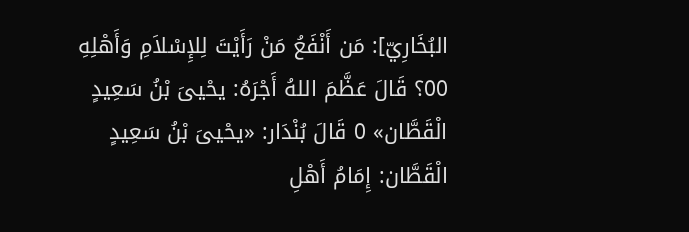البُخَارِيّ]: مَن أَنْفَعُ مَنْ رَأَيْتَ لِلإِسْلاَمِ وَأَهْلِهِ 00؟ قَالَ عَظَّمَ اللهُ أَجْرَهُ: يحْيىَ بْنُ سَعِيدٍ الْقَطَّان» 0 قَالَ بُنْدَار: «يحْيىَ بْنُ سَعِيدٍ الْقَطَّان: إِمَامُ أَهْلِ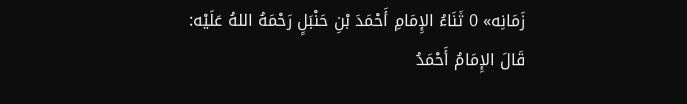زَمَانِه» 0 ثَنَاءُ الإِمَامِ أَحْمَدَ بْنِ حَنْبَلٍ رَحْمَهُ اللهُ عَلَيْه:
قَالَ الإِمَامُ أَحْمَدُ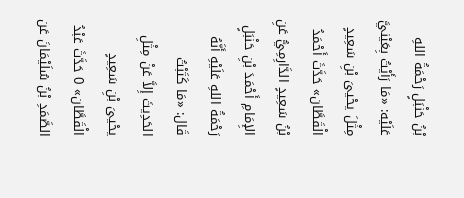بْنُ حَنْبَلٍ رَحْمَةُ اللهِ عَلَيْه: «مَا رَأَيْتُ بِعَيْنيَّ مِثْلَ يحْيىَ بْنِ سَعِيدٍ الْقَطَّان» حَدَّثَ أَحْمَدُ بْنُ سَعِيدٍ الدَّارِمِيُّ عَنِ الإِمَامِ أَحْمَدَ بْنِ حَنْبَلٍ رَحْمَةُ اللهِ عَلَيْهِ أَنَّهُ قَال: «مَا كَتَبْتُ الحَدِيثَ إِلاَّ عَنْ مِثْلِ يحْيىَ بْنِ سَعِيدٍ الْقَطَّان» 0 حَدَّثَ عَبْدُ الصَّمَدِ بْنُ سُلَيْمَانَ عَن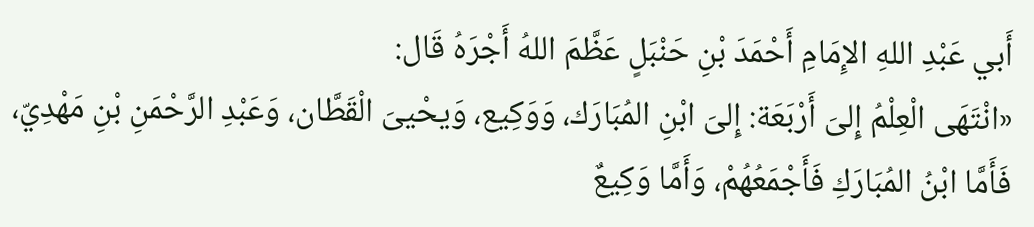أَبي عَبْدِ اللهِ الإِمَامِ أَحْمَدَ بْنِ حَنْبَلٍ عَظَّمَ اللهُ أَجْرَهُ قَال:
«انْتَهَى الْعِلْمُ إِلىَ أَرْبَعَة: إِلىَ ابْنِ المُبَارَك، وَوَكِيع، وَيحْيىَ الْقَطَّان، وَعَبْدِ الرَّحْمَنِ بْنِ مَهْدِيّ، فَأَمَّا ابْنُ المُبَارَكِ فَأَجْمَعُهُمْ، وَأَمَّا وَكِيعٌ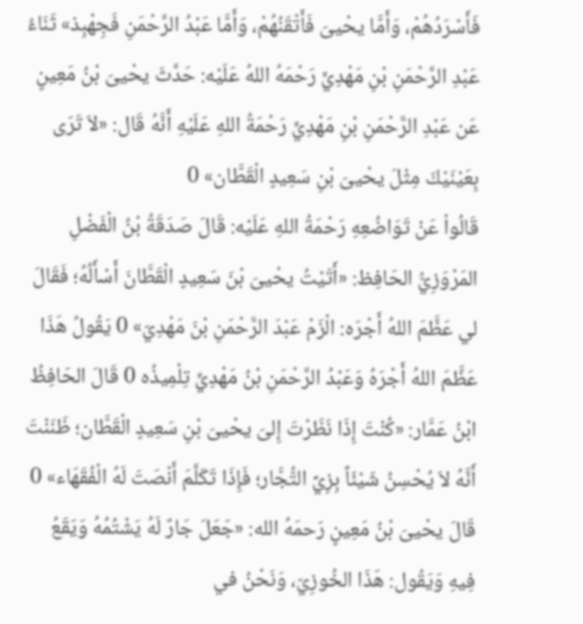فَأَسْرَدُهُمْ، وَأَمَّا يحْيىَ فَأَتْقَنُهُمْ، وَأَمَّا عَبْدُ الرَّحْمَنِ فَجِهْبِذ» ثَنَاءُ عَبْدِ الرَّحْمَنِ بْنِ مَهْدِيٍّ رَحْمَهُ اللهُ عَلَيْه: حَدَّثَ يحْيىَ بْنُ مَعِينٍ عَن عَبْدِ الرَّحْمَنِ بْنِ مَهْدِيٍّ رَحْمَةُ اللهِ عَلَيْهِ أَنَّهُ قَال: «لاَ تَرَى بِعَيْنَيْكَ مِثْلَ يحْيىَ بْنِ سَعِيدٍ الْقَطَّان» 0
قَالُواْ عَنْ تَوَاضُعِهِ رَحْمَةُ اللهِ عَلَيْه: قَالَ صَدَقَةُ بْنُ الْفَضْلِ المَرْوَزِيُّ الحَافِظ: «أَتَيْتُ يحْيىَ بْنَ سَعِيدٍ الْقَطَّانَ أَسْأَلُهُ؛ فَقَالَ لي عَظَّمَ اللهُ أَجْرَه: الْزَمْ عَبْدَ الرَّحْمَنِ بْنَ مَهْدِيّ» 0 يَقُولُ هَذَا عَظَّمَ اللهُ أَجْرَهُ وَعَبْدُ الرَّحْمَنِ بْنُ مَهْدِيٍّ تِلْمِيذُه 0 قَالَ الحَافِظُ ابْنُ عَمَّار: «كُنْتَ إِذَا نَظَرْتَ إِلىَ يحْيىَ بْنِ سَعِيدٍ الْقَطَّان؛ ظَنَنْتَ أَنَّهُ لاَ يُحْسِنُ شَيْئَاً بِزِيِّ التُّجَّار؛ فَإِذَا تَكَلَّمَ أَنْصَتَ لَهُ الْفُقَهَاء» 0
قَالَ يحْيىَ بْنُ مَعِينٍ رَحمَهُ الله: «جَعَلَ جَارٌ لَهُ يَشْتُمُهُ وَيَقَعُ فِيهِ وَيَقُول: هَذَا الخُوزِيّ، وَنَحْنُ في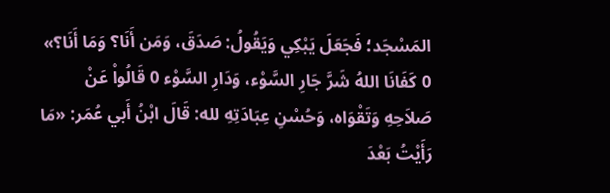المَسْجَد؛ فَجَعَلَ يَبْكِي وَيَقُولُ: صَدَقَ، وَمَن أَنَا؟ وَمَا أَنَا؟» 0 كَفَانَا اللهُ شَرَّ جَارِ السَّوْء، وَدَارِ السَّوْء 0 قَالُواْ عَنْ صَلاَحِهِ وَتَقْوَاه، وَحُسْنِ عِبَادَتِهِ لله: قَالَ ابْنُ أَبي عُمَر: «مَا رَأَيْتُ بَعْدَ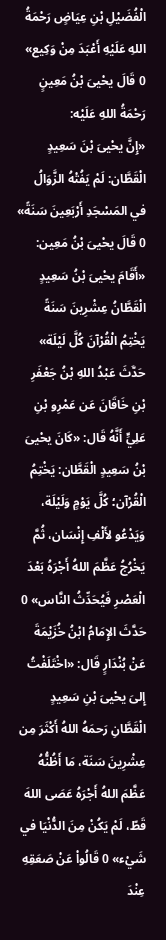الْفُضَيْلِ بْنِ عِيَاضٍ رَحْمَةُ اللهِ عَلَيْهِ أَعْبَدَ مِنْ وَكِيع» 0 قَالَ يحْيىَ بْنُ مَعِينٍ رَحْمَةُ اللهِ عَلَيْه:
«إِنَّ يحْيىَ بْنَ سَعِيدٍ الْقَطَّان: لَمْ يَفُتْهُ الزَّوَالُ في المَسْجَدِ أَرْبَعِينَ سَنَةً» 0 قَالَ يحْيىَ بْنُ مَعِين: «أَقَامَ يحْيىَ بْنُ سَعِيدٍ الْقَطَّانُ عِشْرِينَ سَنَةً يَخْتِمُ الْقُرْآنَ كُلَّ لَيْلَة» حَدَّثَ عَبْدُ اللهِ بْنُ جَعْفَرِ بْنِ خَاقَانَ عَن عَمْرِو بْنِ عَلِيٍّ أَنَّهُ قَال: «كَانَ يحْيىَ بْنُ سَعِيدٍ الْقَطَّان: يَخْتِمُ الْقُرْآن؛ كُلَّ يَوْمٍ وَلَيْلَة، وَيَدْعُو لأَلْفِ إِنْسَان، ثُمَّ يَخْرُجُ عَظَّمَ اللهُ أَجْرَهُ بَعْدَ الْعَصْرِ فَيُحَدِّثُ النَّاس» 0
حَدَّثَ الإِمَامُ ابْنُ خُزَيْمَةَ عَنْ بُنْدَارٍ قَال: «اخْتَلَفْتُ إِلىَ يحْيىَ بْنِ سَعِيدٍ الْقَطَّانِ رَحمَهُ اللهُ أَكْثَرَ مِن عِشْرِينَ سَنَة، مَا أَظُنُّهُ عَظَّمَ اللهُ أَجْرَهُ عَصَى اللهَ قَطّ، لَمْ يَكُنْ مِنَ الدُّنْيَا في شَيْء» 0 قَالُواْ عَنْ صَعَقِهِ عِنْدَ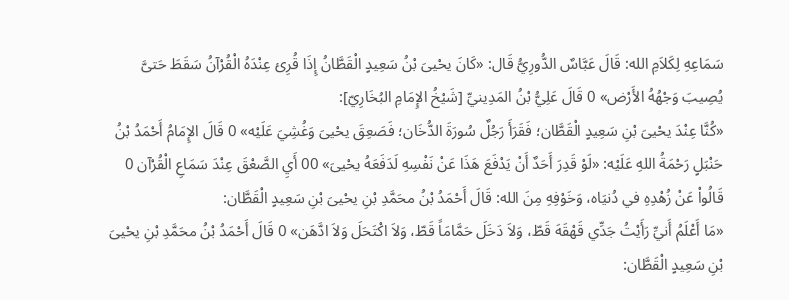سَمَاعِهِ لِكَلاَمِ الله: قَالَ عَبَّاسٌ الدُّورِيُّ قَال: «كَانَ يحْيىَ بْنُ سَعِيدٍ الْقَطَّانُ إِذَا قُرِئ عِنْدَهُ الْقُرْآنُ سَقَطَ حَتىَّ يُصِيبَ وَجْهُهُ الأَرْض» 0 قَالَ عَلِيُّ بْنُ المَدِينيِّ [شَيْخُ الإِمَامِ البُخَارِيّ]:
«كُنَّا عِنْدَ يحْيىَ بْنِ سَعِيدٍ الْقَطَّان؛ فَقَرَأَ رَجُلٌ سُورَةَ الدُّخَان؛ فَصَعِقَ يحْيىَ وَغُشِيَ عَلَيْه» 0 قَالَ الإِمَامُ أَحْمَدُ بْنُ حَنْبَلٍ رَحْمَةُ اللهِ عَلَيْه: «لَوْ قَدِرَ أَحَدٌ أَنْ يَدْفَعَ هَذَا عَنْ نَفْسِهِ لَدَفَعَهُ يحْيىَ» 00 أَيِ الصَّعْقَ عِنْدَ سَمَاعِ الْقُرْآن 0 قَالُواْ عَنْ زُهْدِهِ في دُنيَاه، وَخَوْفِهِ مِنَ الله: قَالَ أَحْمَدُ بْنُ محَمَّدِ بْنِ يحْيىَ بْنِ سَعِيدٍ الْقَطَّان:
«مَا أَعْلَمُ أَنيِّ رَأَيْتُ جَدِّي قَهْقَهَ قَطّ، وَلاَ دَخَلَ حَمَّامَاً قَطّ، وَلاَ اكْتَحَلَ وَلاَ ادَّهَن» 0 قَالَ أَحْمَدُ بْنُ محَمَّدِ بْنِ يحْيىَ بْنِ سَعِيدٍ الْقَطَّان: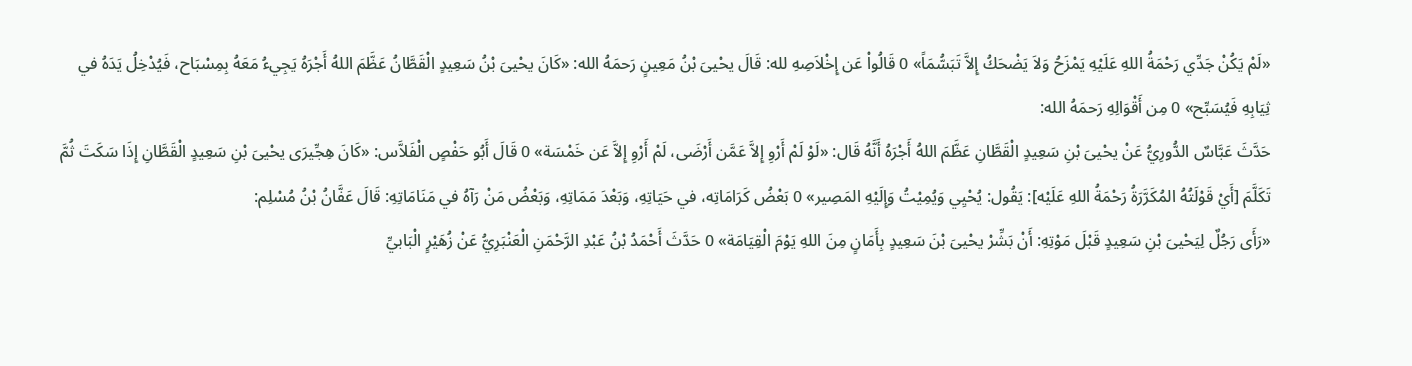«لَمْ يَكُنْ جَدِّي رَحْمَةُ اللهِ عَلَيْهِ يَمْزَحُ وَلاَ يَضْحَكُ إِلاَّ تَبَسُّمَاً» 0 قَالُواْ عَن إِخْلاَصِهِ لله: قَالَ يحْيىَ بْنُ مَعِينٍ رَحمَهُ الله: «كَانَ يحْيىَ بْنُ سَعِيدٍ الْقَطَّانُ عَظَّمَ اللهُ أَجْرَهُ يَجِيءُ مَعَهُ بِمِسْبَاح، فَيُدْخِلُ يَدَهُ في ثِيَابِهِ فَيُسَبِّح» 0 مِن أَقْوَالِهِ رَحمَهُ الله:
حَدَّثَ عَبَّاسٌ الدُّورِيُّ عَنْ يحْيىَ بْنِ سَعِيدٍ الْقَطَّانِ عَظَّمَ اللهُ أَجْرَهُ أَنَّهُ قَال: «لَوْ لَمْ أَرْوِ إِلاَّ عَمَّن أَرْضَى، لَمْ أَرْوِ إِلاَّ عَن خَمْسَة» 0 قَالَ أَبُو حَفْصٍ الْفَلاَّس: «كَانَ هِجِّيرَى يحْيىَ بْنِ سَعِيدٍ الْقَطَّانِ إِذَا سَكَتَ ثُمَّ تَكَلَّمَ [أَيْ قَوْلَتُهُ المُكَرَّرَةُ رَحْمَةُ اللهِ عَلَيْه]: يَقُول: يُحْيِي وَيُمِيْتُ وَإِلَيْهِ المَصِير» 0 بَعْضُ كَرَامَاتِه، في حَيَاتِهِ، وَبَعْدَ مَمَاتِهِ، وَبَعْضُ مَنْ رَآهُ في مَنَامَاتِهِ: قَالَ عَفَّانُ بْنُ مُسْلِم:
«رَأَى رَجُلٌ لِيَحْيىَ بْنِ سَعِيدٍ قَبْلَ مَوْتِهِ: أَنْ بَشِّرْ يحْيىَ بْنَ سَعِيدٍ بِأَمَانٍ مِنَ اللهِ يَوْمَ الْقِيَامَة» 0 حَدَّثَ أَحْمَدُ بْنُ عَبْدِ الرَّحْمَنِ الْعَنْبَرِيُّ عَنْ زُهَيْرٍ الْبَابيِّ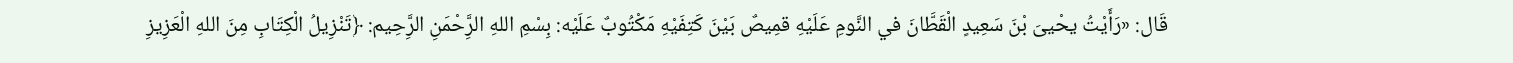قَال: «رَأَيْتُ يحْيىَ بْنَ سَعِيدٍ الْقَطَّانَ في النَّومِ عَلَيْهِ قمِيصٌ بَيْنَ كَتِفَيْهِ مَكْتُوبٌ عَلَيْه: بِسْمِ اللهِ الرَِّحْمَنِ الرَِّحِيم: ﴿تَنْزِيلُ الْكِتَابِ مِنَ اللهِ الْعَزِيزِ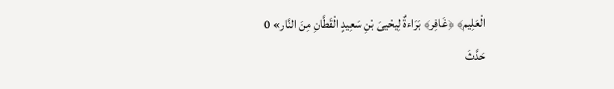الْعَلِيم﴾ ﴿غَافِر﴾ بَرَاءةٌ لِيحْيىَ بْنِ سَعِيدٍ الْقَطَّانِ مِنَ النَّار» 0
حَدَّثَ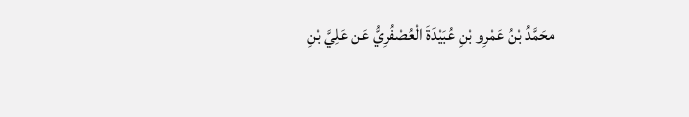محَمَّدُ بْنُ عَمْرِو بْنِ عُبَيْدَةَ الْعُصْفُرِيُّ عَن عَلِيَّ بْنِ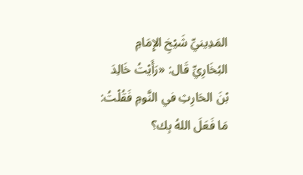المَدِينيِّ شَيْخِ الإِمَامِ البُخَارِيِّ قَال: «رَأَيْتُ خَالِدَ بْنَ الحَارِثِ في النَّومِ فَقُلْتُ: مَا فَعَلَ اللهُ بِك؟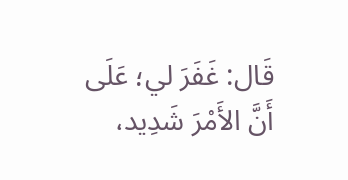قَال: غَفَرَ لي؛ عَلَى أَنَّ الأَمْرَ شَدِيد،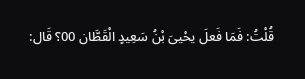قُلْتُ: فَمَا فَعلَ يحْيىَ بْنُ سَعِيدٍ الْقَطَّان 00؟ قَال: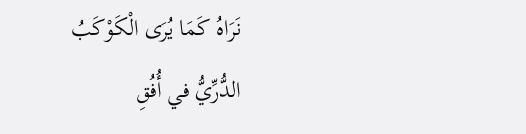نَرَاهُ كَمَا يُرَى الْكَوْكَبُ الدُّرِّيُّ في أُفُقِ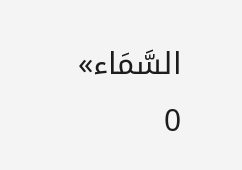السَّمَاء» 0